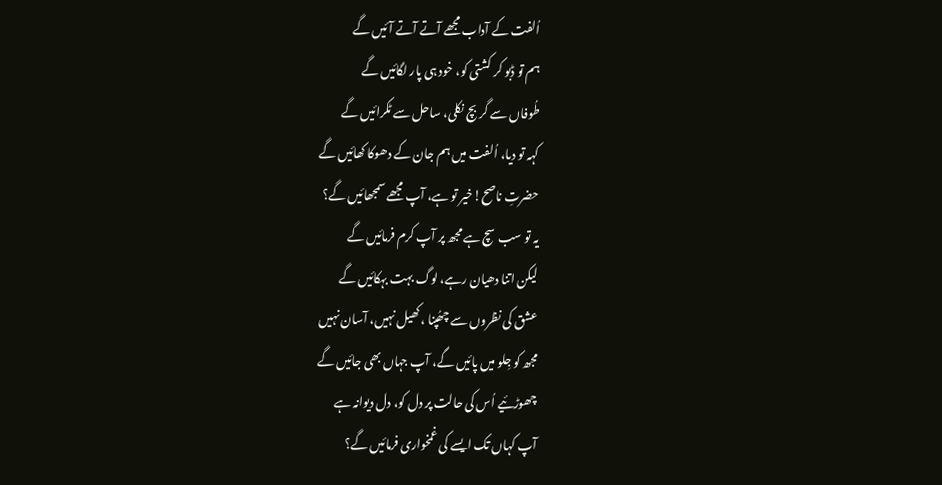اُلفت کے آداب مجھے آتے آتے آئیں گے
ہم تو ڈبو کر کشتی کو، خود ہی پار لگائیں گے
طُوفاں سے گر بچ نکلی، ساحل سے ٹکرائیں گے
کہہ تو دیا، اُلفت میں ہم جان کے دھوکا کھائیں گے
حضرتِ ناصح!خیر تو ہے، آپ مجھے سمجھائیں گے؟
یہ تو سب سچ ہے مجھ پر آپ کرم فرمائیں گے
لیکن اتنا دھیان رہے، لوگ بہت بہکائیں گے
عشق کی نظروں سے چھُپنا ، کھیل نہیں، آسان نہیں
مجھ کو جِلو میں پائیں گے، آپ جہاں بھی جائیں گے
چھوڑئیے اُس کی حالت پر دل کو، دل دیوانہ ہے
آپ کہاں تک ایسے کی غمخواری فرمائیں گے؟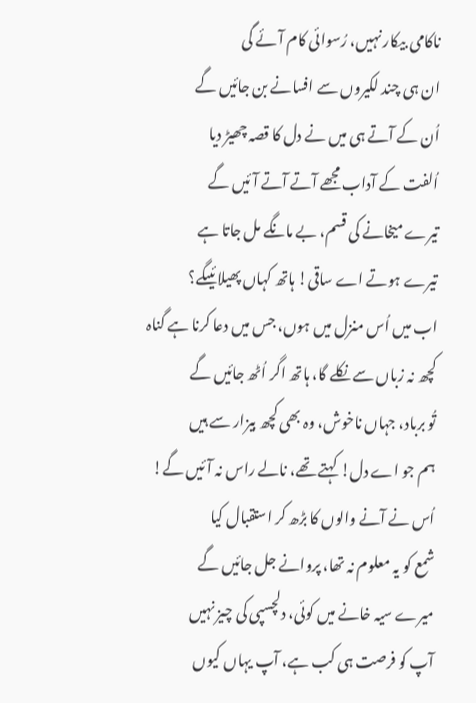ناکامی بیکار نہیں، رُسوائی کام آئے گی
ان ہی چند لکیروں سے افسانے بن جائیں گے
اُن کے آتے ہی میں نے دل کا قصہ چھیڑ دیا
اُلفت کے آداب مجھے آتے آتے آئیں گے
تیرے میخانے کی قسم، بے مانگے مل جاتا ہے
تیرے ہوتے اے ساقی! ہاتھ کہاں پھیلائیںگے؟
اب میں اُس منزل میں ہوں، جس میں دعا کرنا ہے گناہ
کچھ نہ زباں سے نکلے گا، ہاتھ اگر اُٹھ جائیں گے
تُو برباد، جہاں ناخوش، وہ بھی کچھ بیزار سے ہیں
ہم جو اے دل! کہتے تھے، نالے راس نہ آئیں گے!
اُس نے آنے والوں کا بڑھ کر استقبال کیا
شمع کو یہ معلوم نہ تھا، پروانے جل جائیں گے
میرے سیہ خانے میں کوئی، دلچسپی کی چیز نہیں
آپ کو فرصت ہی کب ہے، آپ یہاں کیوں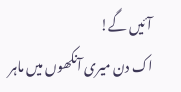آئیں گے!
اک دن میری آنکھوں میں ماہر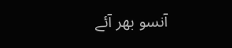آنسو بھر آئے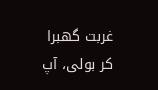غربت گھبرا کر بولی، آپ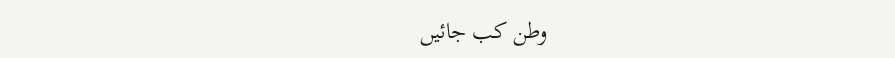وطن کب جائیں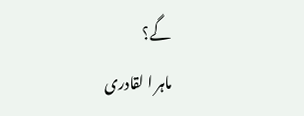گے؟
ماہر ا لقادری